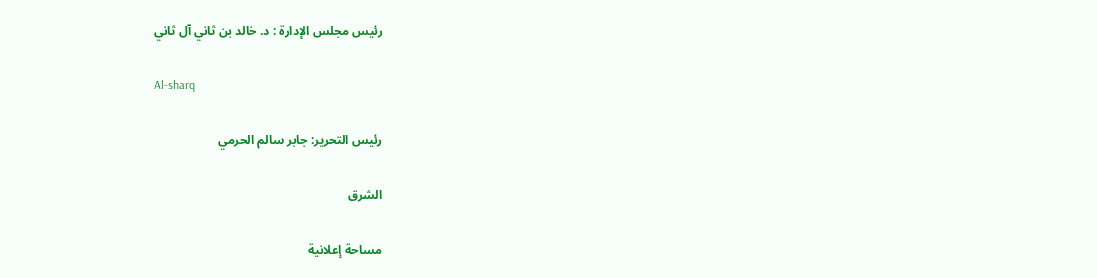رئيس مجلس الإدارة : د. خالد بن ثاني آل ثاني

Al-sharq

رئيس التحرير: جابر سالم الحرمي

الشرق

مساحة إعلانية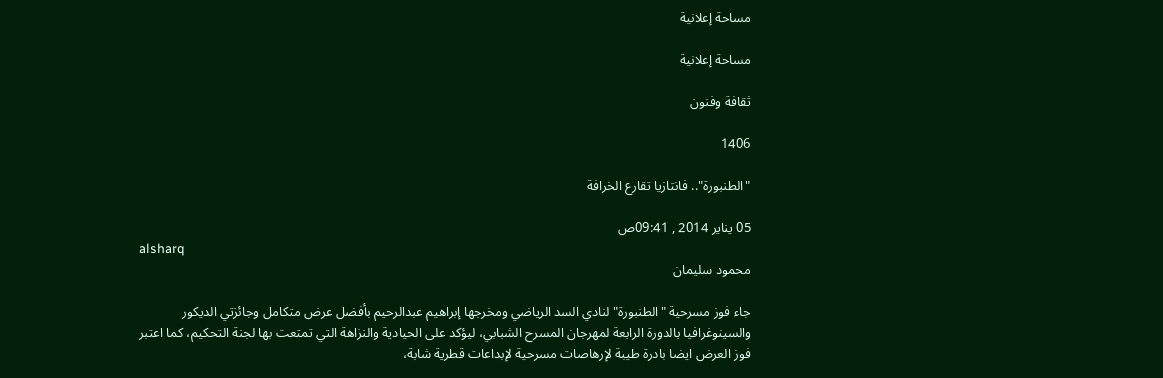مساحة إعلانية

مساحة إعلانية

ثقافة وفنون

1406

"الطنبورة".. فانتازيا تقارع الخرافة

05 يناير 2014 , 09:41ص
alsharq
محمود سليمان

جاء فوز مسرحية "الطنبورة" لنادي السد الرياضي ومخرجها إبراهيم عبدالرحيم بأفضل عرض متكامل وجائزتي الديكور والسينوغرافيا بالدورة الرابعة لمهرجان المسرح الشبابي، ليؤكد على الحيادية والنزاهة التي تمتعت بها لجنة التحكيم، كما اعتبر فوز العرض ايضا بادرة طيبة لإرهاصات مسرحية لإبداعات قطرية شابة،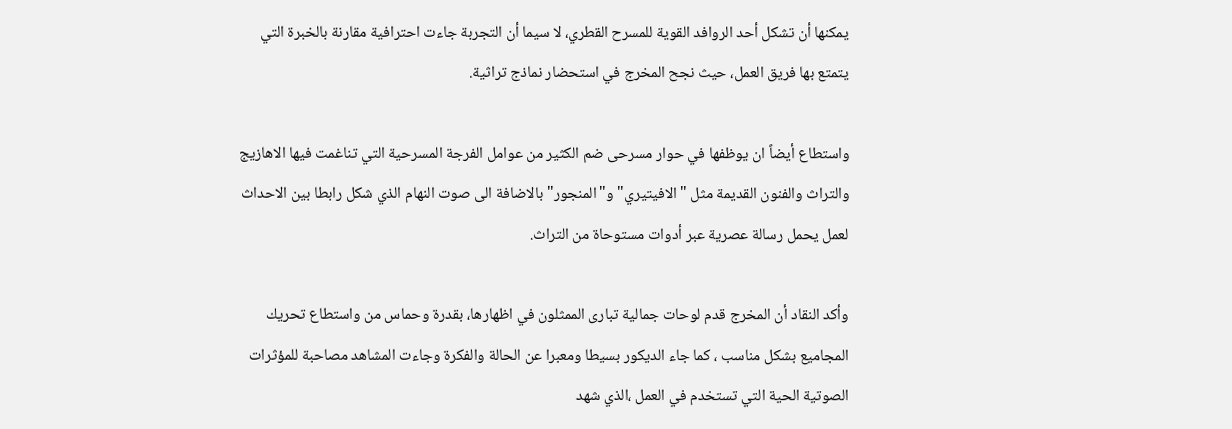يمكنها أن تشكل أحد الروافد القوية للمسرح القطري، لا سيما أن التجربة جاءت احترافية مقارنة بالخبرة التي يتمتع بها فريق العمل، حيث نجح المخرج في استحضار نماذج تراثية.

واستطاع أيضاً ان يوظفها في حوار مسرحى ضم الكثير من عوامل الفرجة المسرحية التي تناغمت فيها الاهازيج والتراث والفنون القديمة مثل "الافيتيري" و"المنجور" بالاضافة الى صوت النهام الذي شكل رابطا بين الاحداث لعمل يحمل رسالة عصرية عبر أدوات مستوحاة من التراث.

وأكد النقاد أن المخرج قدم لوحات جمالية تبارى الممثلون في اظهارها، بقدرة وحماس من واستطاع تحريك المجاميع بشكل مناسب ، كما جاء الديكور بسيطا ومعبرا عن الحالة والفكرة وجاءت المشاهد مصاحبة للمؤثرات الصوتية الحية التي تستخدم في العمل ،الذي شهد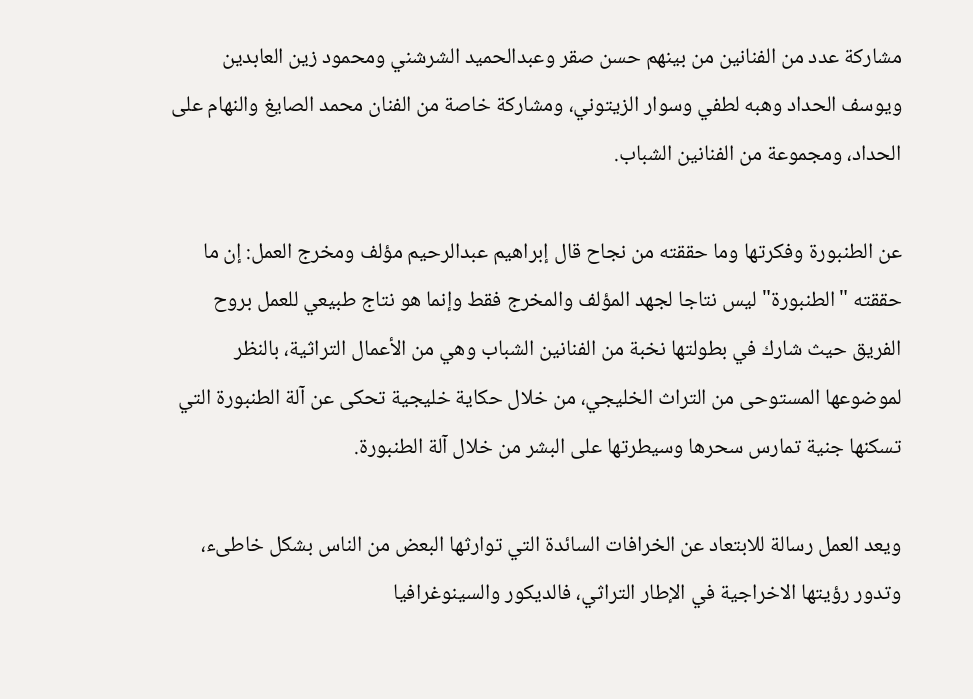مشاركة عدد من الفنانين من بينهم حسن صقر وعبدالحميد الشرشني ومحمود زين العابدين ويوسف الحداد وهبه لطفي وسوار الزيتوني، ومشاركة خاصة من الفنان محمد الصايغ والنهام على الحداد، ومجموعة من الفنانين الشباب.

عن الطنبورة وفكرتها وما حققته من نجاح قال إبراهيم عبدالرحيم مؤلف ومخرج العمل: إن ما حققته "الطنبورة" ليس نتاجا لجهد المؤلف والمخرج فقط وإنما هو نتاج طبيعي للعمل بروح الفريق حيث شارك في بطولتها نخبة من الفنانين الشباب وهي من الأعمال التراثية، بالنظر لموضوعها المستوحى من التراث الخليجي، من خلال حكاية خليجية تحكى عن آلة الطنبورة التي تسكنها جنية تمارس سحرها وسيطرتها على البشر من خلال آلة الطنبورة.

ويعد العمل رسالة للابتعاد عن الخرافات السائدة التي توارثها البعض من الناس بشكل خاطىء، وتدور رؤيتها الاخراجية في الإطار التراثي، فالديكور والسينوغرافيا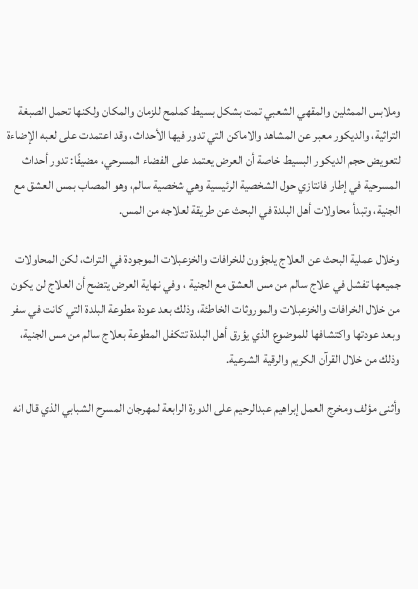وملابس الممثلين والمقهي الشعبي تمت بشكل بسيط كملمح للزمان والمكان ولكنها تحمل الصبغة التراثية، والديكور معبر عن المشاهد والاماكن التي تدور فيها الأحداث، وقد اعتمدت على لعبه الإضاءة لتعويض حجم الديكور البسيط خاصة أن العرض يعتمد على الفضاء المسرحي، مضيفًا: تدور أحداث المسرحية في إطار فانتازي حول الشخصية الرئيسية وهي شخصية سالم، وهو المصاب بمس العشق مع الجنية، وتبدأ محاولات أهل البلدة في البحث عن طريقة لعلاجه من المس.

وخلال عملية البحث عن العلاج يلجؤون للخرافات والخزعبلات الموجودة في التراث، لكن المحاولات جميعها تفشل في علاج سالم من مس العشق مع الجنية ، وفي نهاية العرض يتضح أن العلاج لن يكون من خلال الخرافات والخزعبلات والموروثات الخاطئة، وذلك بعد عودة مطوعة البلدة التي كانت في سفر وبعد عودتها واكتشافها للموضوع الذي يؤرق أهل البلدة تتكفل المطوعة بعلاج سالم من مس الجنية، وذلك من خلال القرآن الكريم والرقية الشرعية.

وأثنى مؤلف ومخرج العمل إبراهيم عبدالرحيم على الدورة الرابعة لمهرجان المسرح الشبابي الذي قال انه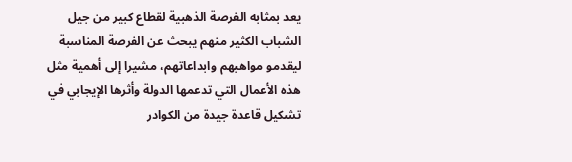يعد بمثابه الفرصة الذهبية لقطاع كبير من جيل الشباب الكثير منهم يبحث عن الفرصة المناسبة ليقدمو مواهبهم وابداعاتهم، مشيرا إلى أهمية مثل هذه الأعمال التي تدعمها الدولة وأثرها الإيجابي في تشكيل قاعدة جيدة من الكوادر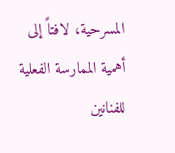المسرحية، لافتاً إلى أهمية الممارسة الفعلية للفنانين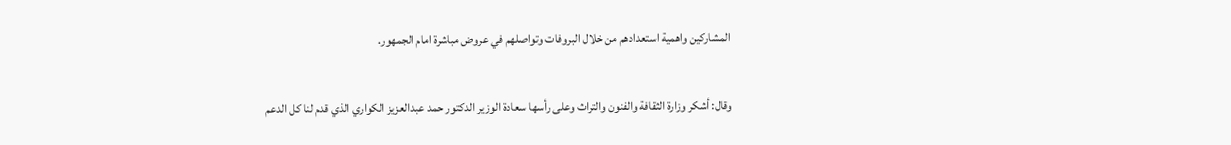المشاركين واهمية استعدادهم من خلال البروفات وتواصلهم في عروض مباشرة امام الجمهور.

وقال: أشكر وزارة الثقافة والفنون والتراث وعلى رأسها سعادة الوزير الدكتور حمد عبدالعزيز الكواري الذي قدم لنا كل الدعم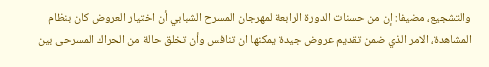والتشجيع، مضيفا: إن من حسنات الدورة الرابعة لمهرجان المسرح الشبابي أن اختيار العروض كان بنظام المشاهدة، الامر الذي ضمن تقديم عروض جيدة يمكنها ان تنافس وأن تخلق حالة من الحراك المسرحى بين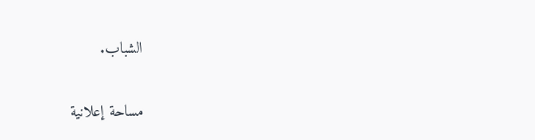الشباب.

مساحة إعلانية